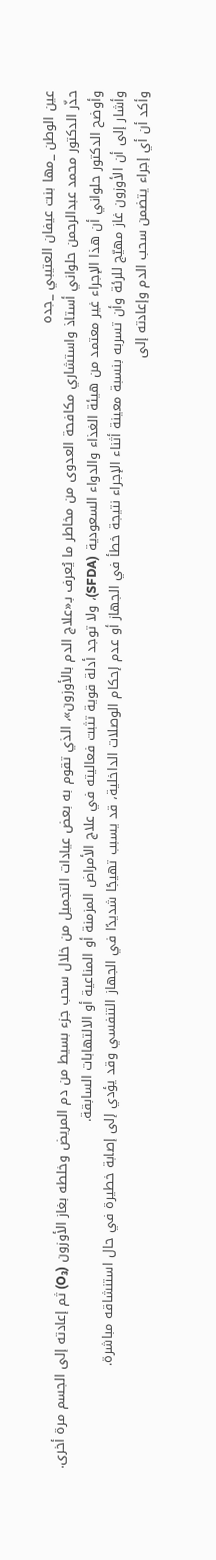عين الوطن _مها بنت عيفان العتيبي _جده
حذّر الدكتور محمد عبدالرحمن حلواني أستاذ واستشاري مكافحة العدوى من مخاطر ما يُعرف بـ«علاج الدم بالأوزون»، الذي تقوم به بعض عيادات التجميل من خلال سحب جزء بسيط من دم المريض وخلطه بغاز الأوزون (O₃) ثم إعادته إلى الجسم مرة أخرى.
وأوضح الدكتور حلواني أن هذا الإجراء غير معتمد من هيئة الغذاء والدواء السعودية (SFDA)، ولا توجد أدلة قوية تثبت فعاليته في علاج الأمراض المزمنة أو المناعية أو الالتهابات السابقة.
وأشار إلى أن الأوزون غاز مهيّج للرئة وأن تسربه بنسبة معينة أثناء الإجراء نتيجة خطأ في الجهاز أو عدم إحكام الوصلات الداخلية، قد يسبب تهيجًا شديدًا في الجهاز التنفسي وقد يؤدي إلى إصابة خطيرة في حال استنشاقه مباشرة.
وأكد أن أي إجراء يتضمن سحب الدم وإعادته إلى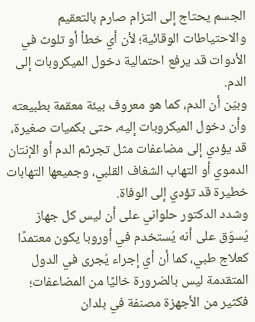الجسم يحتاج إلى التزام صارم بالتعقيم والاحتياطات الوقائية؛ لأن أي خطأ أو تلوث في الأدوات قد يرفع احتمالية دخول الميكروبات إلى الدم.
وبيّن أن الدم، كما هو معروف بيئة معقمة بطبيعته وأن دخول الميكروبات إليه، حتى بكميات صغيرة، قد يؤدي إلى مضاعفات مثل تجرثم الدم أو الإنتان الدموي أو التهاب الشغاف القلبي، وجميعها التهابات خطيرة قد تؤدي إلى الوفاة.
وشدد الدكتور حلواني على أن ليس كل جهاز يُسوّق على أنه يُستخدم في أوروبا يكون معتمدًا كعلاج طبي، كما أن أي إجراء يُجرى في الدول المتقدمة ليس بالضرورة خاليًا من المضاعفات؛ فكثير من الأجهزة مصنفة في بلدان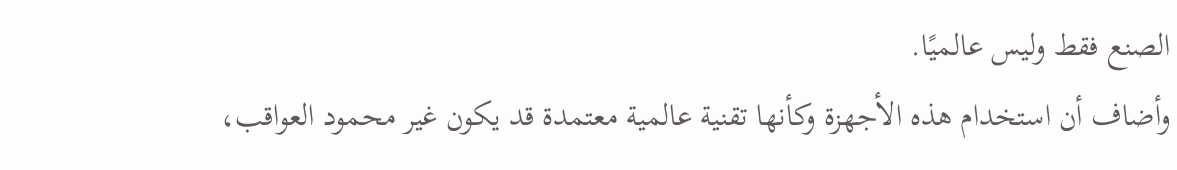الصنع فقط وليس عالميًا.
وأضاف أن استخدام هذه الأجهزة وكأنها تقنية عالمية معتمدة قد يكون غير محمود العواقب،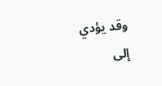وقد يؤدي إلى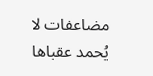مضاعفات لا يُحمد عقباها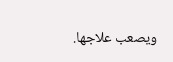ويصعب علاجها.